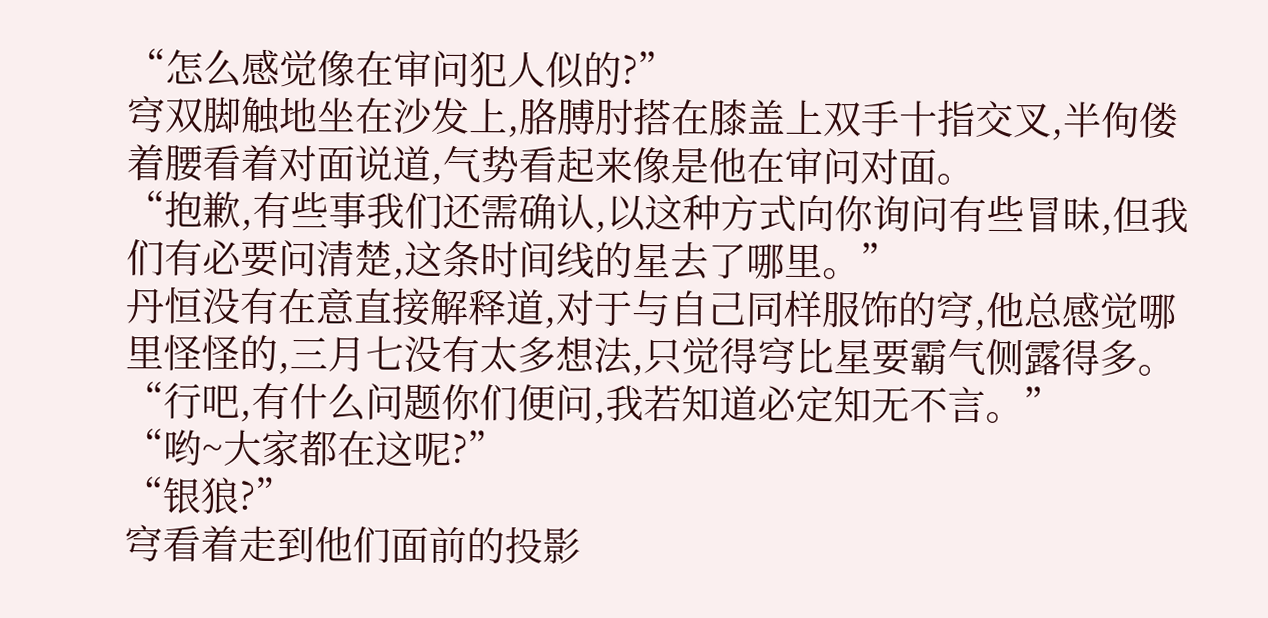“怎么感觉像在审问犯人似的?”
穹双脚触地坐在沙发上,胳膊肘搭在膝盖上双手十指交叉,半佝偻着腰看着对面说道,气势看起来像是他在审问对面。
“抱歉,有些事我们还需确认,以这种方式向你询问有些冒昧,但我们有必要问清楚,这条时间线的星去了哪里。”
丹恒没有在意直接解释道,对于与自己同样服饰的穹,他总感觉哪里怪怪的,三月七没有太多想法,只觉得穹比星要霸气侧露得多。
“行吧,有什么问题你们便问,我若知道必定知无不言。”
“哟~大家都在这呢?”
“银狼?”
穹看着走到他们面前的投影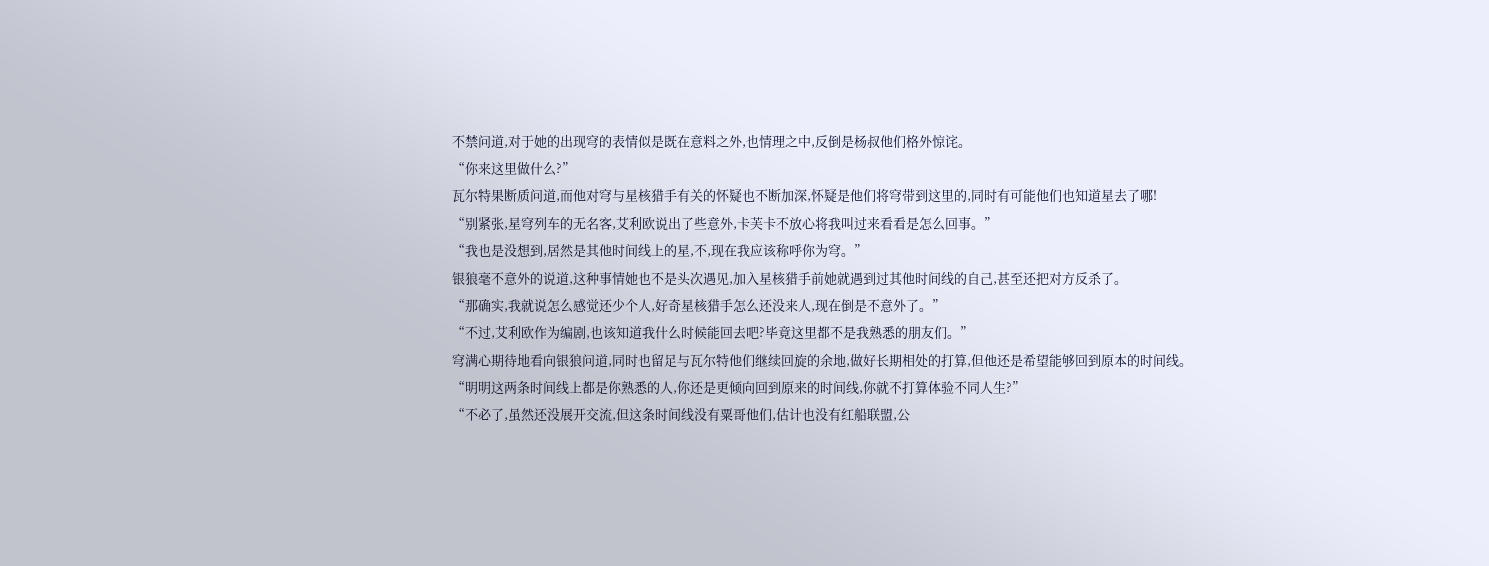不禁问道,对于她的出现穹的表情似是既在意料之外,也情理之中,反倒是杨叔他们格外惊诧。
“你来这里做什么?”
瓦尔特果断质问道,而他对穹与星核猎手有关的怀疑也不断加深,怀疑是他们将穹带到这里的,同时有可能他们也知道星去了哪!
“别紧张,星穹列车的无名客,艾利欧说出了些意外,卡芙卡不放心将我叫过来看看是怎么回事。”
“我也是没想到,居然是其他时间线上的星,不,现在我应该称呼你为穹。”
银狼毫不意外的说道,这种事情她也不是头次遇见,加入星核猎手前她就遇到过其他时间线的自己,甚至还把对方反杀了。
“那确实,我就说怎么感觉还少个人,好奇星核猎手怎么还没来人,现在倒是不意外了。”
“不过,艾利欧作为编剧,也该知道我什么时候能回去吧?毕竟这里都不是我熟悉的朋友们。”
穹满心期待地看向银狼问道,同时也留足与瓦尔特他们继续回旋的余地,做好长期相处的打算,但他还是希望能够回到原本的时间线。
“明明这两条时间线上都是你熟悉的人,你还是更倾向回到原来的时间线,你就不打算体验不同人生?”
“不必了,虽然还没展开交流,但这条时间线没有粟哥他们,估计也没有红船联盟,公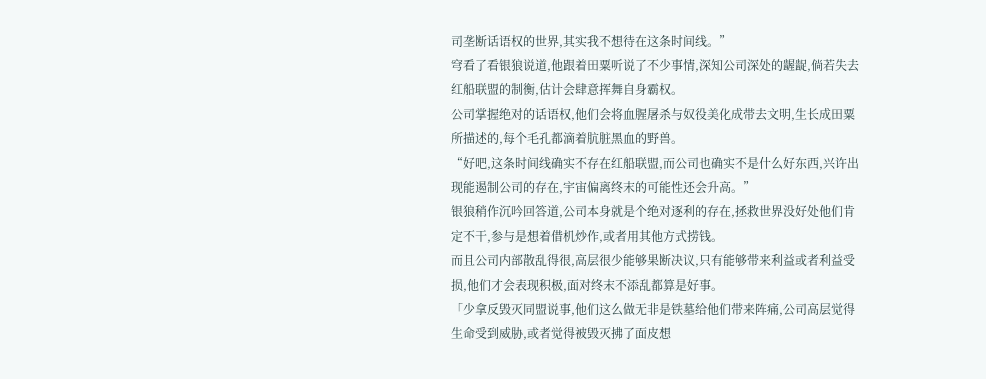司垄断话语权的世界,其实我不想待在这条时间线。”
穹看了看银狼说道,他跟着田粟听说了不少事情,深知公司深处的龌龊,倘若失去红船联盟的制衡,估计会肆意挥舞自身霸权。
公司掌握绝对的话语权,他们会将血腥屠杀与奴役美化成带去文明,生长成田粟所描述的,每个毛孔都滴着肮脏黑血的野兽。
“好吧,这条时间线确实不存在红船联盟,而公司也确实不是什么好东西,兴许出现能遏制公司的存在,宇宙偏离终末的可能性还会升高。”
银狼稍作沉吟回答道,公司本身就是个绝对逐利的存在,拯救世界没好处他们肯定不干,参与是想着借机炒作,或者用其他方式捞钱。
而且公司内部散乱得很,高层很少能够果断决议,只有能够带来利益或者利益受损,他们才会表现积极,面对终末不添乱都算是好事。
「少拿反毁灭同盟说事,他们这么做无非是铁墓给他们带来阵痛,公司高层觉得生命受到威胁,或者觉得被毁灭拂了面皮想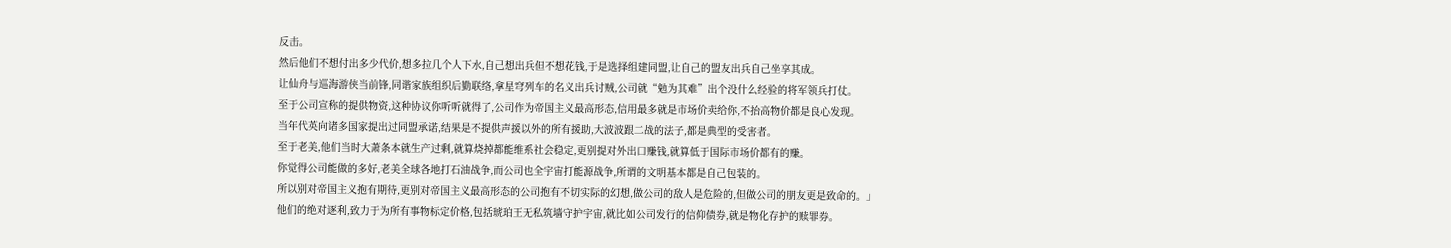反击。
然后他们不想付出多少代价,想多拉几个人下水,自己想出兵但不想花钱,于是选择组建同盟,让自己的盟友出兵自己坐享其成。
让仙舟与巡海游侠当前锋,同谐家族组织后勤联络,拿星穹列车的名义出兵讨贼,公司就“勉为其难”出个没什么经验的将军领兵打仗。
至于公司宣称的提供物资,这种协议你听听就得了,公司作为帝国主义最高形态,信用最多就是市场价卖给你,不抬高物价都是良心发现。
当年代英向诸多国家提出过同盟承诺,结果是不提供声援以外的所有援助,大波波跟二战的法子,都是典型的受害者。
至于老美,他们当时大萧条本就生产过剩,就算烧掉都能维系社会稳定,更别提对外出口赚钱,就算低于国际市场价都有的赚。
你觉得公司能做的多好,老美全球各地打石油战争,而公司也全宇宙打能源战争,所谓的文明基本都是自己包装的。
所以别对帝国主义抱有期待,更别对帝国主义最高形态的公司抱有不切实际的幻想,做公司的敌人是危险的,但做公司的朋友更是致命的。」
他们的绝对逐利,致力于为所有事物标定价格,包括琥珀王无私筑墙守护宇宙,就比如公司发行的信仰债券,就是物化存护的赎罪券。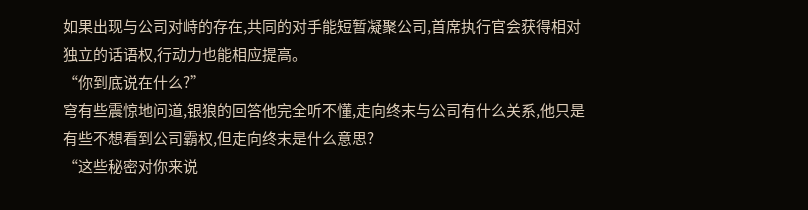如果出现与公司对峙的存在,共同的对手能短暂凝聚公司,首席执行官会获得相对独立的话语权,行动力也能相应提高。
“你到底说在什么?”
穹有些震惊地问道,银狼的回答他完全听不懂,走向终末与公司有什么关系,他只是有些不想看到公司霸权,但走向终末是什么意思?
“这些秘密对你来说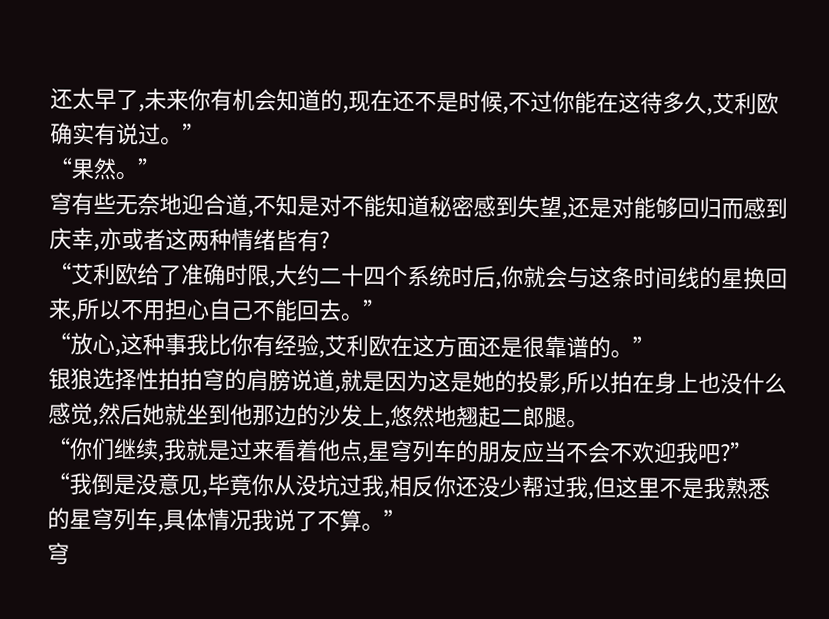还太早了,未来你有机会知道的,现在还不是时候,不过你能在这待多久,艾利欧确实有说过。”
“果然。”
穹有些无奈地迎合道,不知是对不能知道秘密感到失望,还是对能够回归而感到庆幸,亦或者这两种情绪皆有?
“艾利欧给了准确时限,大约二十四个系统时后,你就会与这条时间线的星换回来,所以不用担心自己不能回去。”
“放心,这种事我比你有经验,艾利欧在这方面还是很靠谱的。”
银狼选择性拍拍穹的肩膀说道,就是因为这是她的投影,所以拍在身上也没什么感觉,然后她就坐到他那边的沙发上,悠然地翘起二郎腿。
“你们继续,我就是过来看着他点,星穹列车的朋友应当不会不欢迎我吧?”
“我倒是没意见,毕竟你从没坑过我,相反你还没少帮过我,但这里不是我熟悉的星穹列车,具体情况我说了不算。”
穹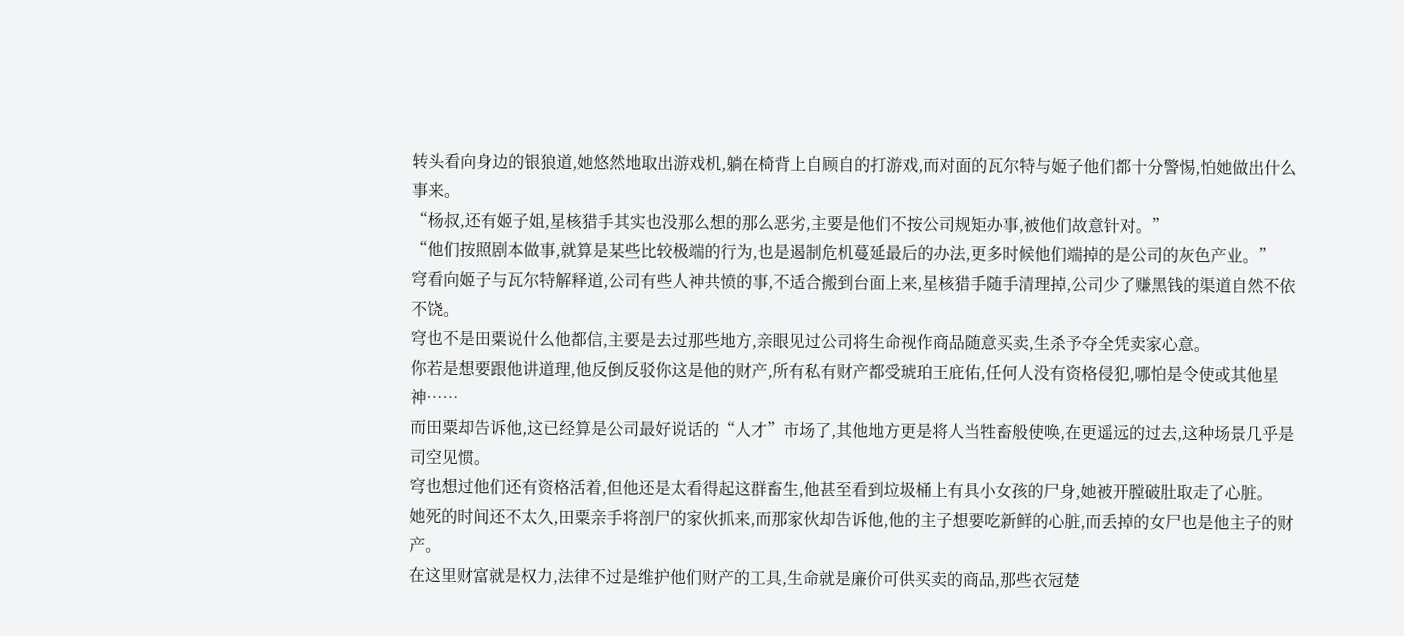转头看向身边的银狼道,她悠然地取出游戏机,躺在椅背上自顾自的打游戏,而对面的瓦尔特与姬子他们都十分警惕,怕她做出什么事来。
“杨叔,还有姬子姐,星核猎手其实也没那么想的那么恶劣,主要是他们不按公司规矩办事,被他们故意针对。”
“他们按照剧本做事,就算是某些比较极端的行为,也是遏制危机蔓延最后的办法,更多时候他们端掉的是公司的灰色产业。”
穹看向姬子与瓦尔特解释道,公司有些人神共愤的事,不适合搬到台面上来,星核猎手随手清理掉,公司少了赚黑钱的渠道自然不依不饶。
穹也不是田粟说什么他都信,主要是去过那些地方,亲眼见过公司将生命视作商品随意买卖,生杀予夺全凭卖家心意。
你若是想要跟他讲道理,他反倒反驳你这是他的财产,所有私有财产都受琥珀王庇佑,任何人没有资格侵犯,哪怕是令使或其他星神……
而田粟却告诉他,这已经算是公司最好说话的“人才”市场了,其他地方更是将人当牲畜般使唤,在更遥远的过去,这种场景几乎是司空见惯。
穹也想过他们还有资格活着,但他还是太看得起这群畜生,他甚至看到垃圾桶上有具小女孩的尸身,她被开膛破肚取走了心脏。
她死的时间还不太久,田粟亲手将剖尸的家伙抓来,而那家伙却告诉他,他的主子想要吃新鲜的心脏,而丢掉的女尸也是他主子的财产。
在这里财富就是权力,法律不过是维护他们财产的工具,生命就是廉价可供买卖的商品,那些衣冠楚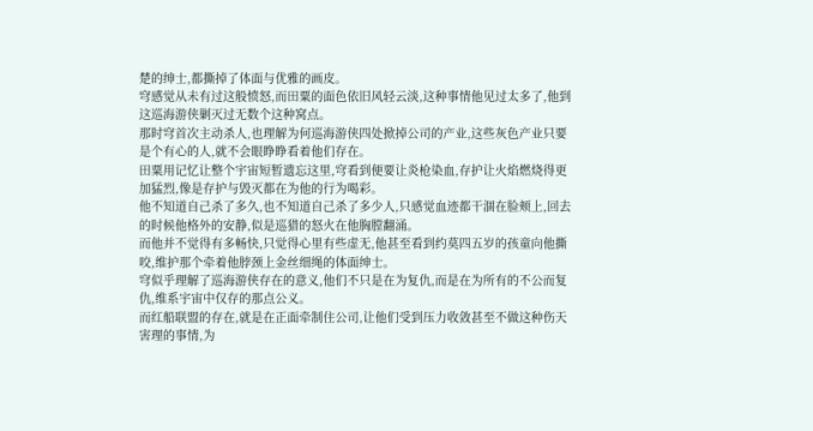楚的绅士,都撕掉了体面与优雅的画皮。
穹感觉从未有过这般愤怒,而田粟的面色依旧风轻云淡,这种事情他见过太多了,他到这巡海游侠剿灭过无数个这种窝点。
那时穹首次主动杀人,也理解为何巡海游侠四处掀掉公司的产业,这些灰色产业只要是个有心的人,就不会眼睁睁看着他们存在。
田粟用记忆让整个宇宙短暂遗忘这里,穹看到便要让炎枪染血,存护让火焰燃烧得更加猛烈,像是存护与毁灭都在为他的行为喝彩。
他不知道自己杀了多久,也不知道自己杀了多少人,只感觉血迹都干涸在脸颊上,回去的时候他格外的安静,似是巡猎的怒火在他胸膛翻涌。
而他并不觉得有多畅快,只觉得心里有些虚无,他甚至看到约莫四五岁的孩童向他撕咬,维护那个牵着他脖颈上金丝细绳的体面绅士。
穹似乎理解了巡海游侠存在的意义,他们不只是在为复仇,而是在为所有的不公而复仇,维系宇宙中仅存的那点公义。
而红船联盟的存在,就是在正面牵制住公司,让他们受到压力收敛甚至不做这种伤天害理的事情,为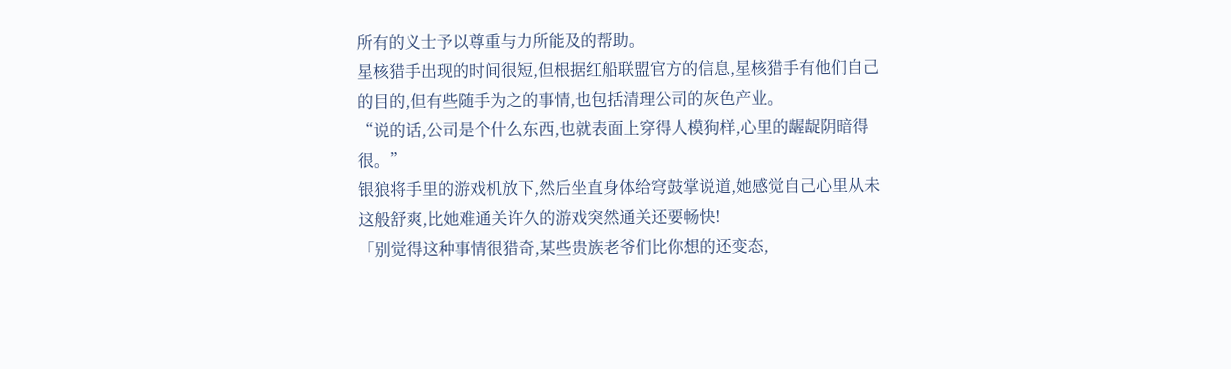所有的义士予以尊重与力所能及的帮助。
星核猎手出现的时间很短,但根据红船联盟官方的信息,星核猎手有他们自己的目的,但有些随手为之的事情,也包括清理公司的灰色产业。
“说的话,公司是个什么东西,也就表面上穿得人模狗样,心里的龌龊阴暗得很。”
银狼将手里的游戏机放下,然后坐直身体给穹鼓掌说道,她感觉自己心里从未这般舒爽,比她难通关许久的游戏突然通关还要畅快!
「别觉得这种事情很猎奇,某些贵族老爷们比你想的还变态,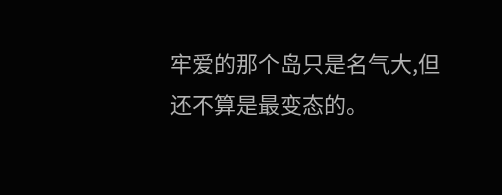牢爱的那个岛只是名气大,但还不算是最变态的。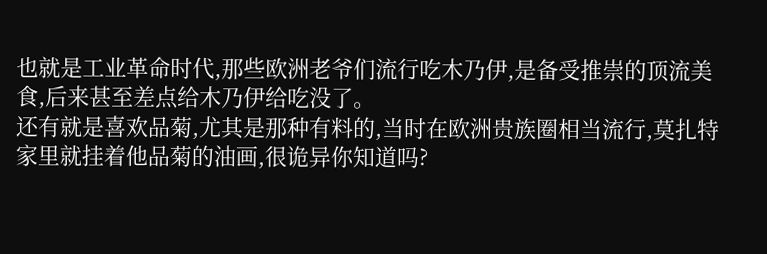也就是工业革命时代,那些欧洲老爷们流行吃木乃伊,是备受推崇的顶流美食,后来甚至差点给木乃伊给吃没了。
还有就是喜欢品菊,尤其是那种有料的,当时在欧洲贵族圈相当流行,莫扎特家里就挂着他品菊的油画,很诡异你知道吗?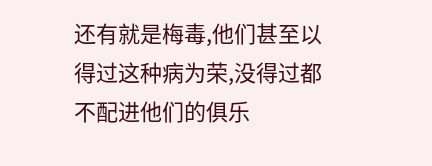还有就是梅毒,他们甚至以得过这种病为荣,没得过都不配进他们的俱乐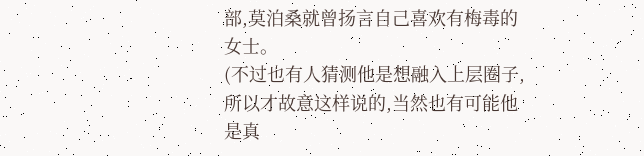部,莫泊桑就曾扬言自己喜欢有梅毒的女士。
(不过也有人猜测他是想融入上层圈子,所以才故意这样说的,当然也有可能他是真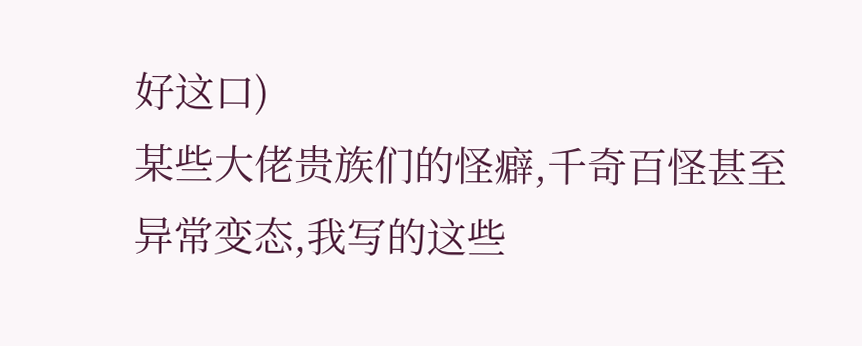好这口)
某些大佬贵族们的怪癖,千奇百怪甚至异常变态,我写的这些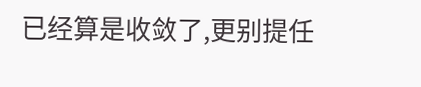已经算是收敛了,更别提任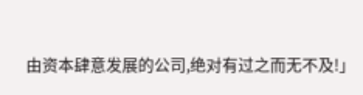由资本肆意发展的公司,绝对有过之而无不及!」